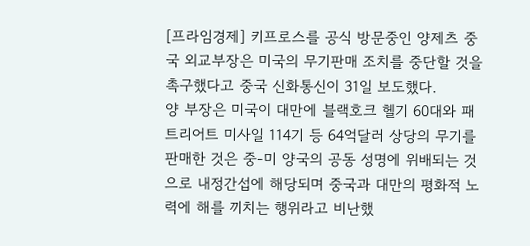[프라임경제] 키프로스를 공식 방문중인 양제츠 중국 외교부장은 미국의 무기판매 조치를 중단할 것을 촉구했다고 중국 신화통신이 31일 보도했다.
양 부장은 미국이 대만에 블랙호크 헬기 60대와 패트리어트 미사일 114기 등 64억달러 상당의 무기를 판매한 것은 중-미 양국의 공동 성명에 위배되는 것으로 내정간섭에 해당되며 중국과 대만의 평화적 노력에 해를 끼치는 행위라고 비난했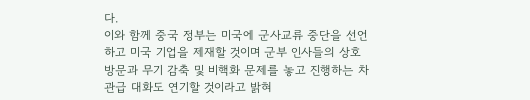다.
이와 함께 중국 정부는 미국에 군사교류 중단을 선언하고 미국 기업을 제재할 것이며 군부 인사들의 상호 방문과 무기 감축 및 비핵화 문제를 놓고 진행하는 차관급 대화도 연기할 것이라고 밝혀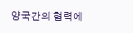양국간의 협력에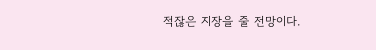적잖은 지장을 줄 전망이다.